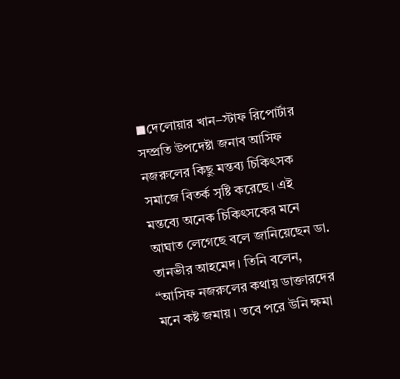◼দেলোয়ার খান–স্টাফ রিপোর্টার
সম্প্রতি উপদেষ্টা জনাব আসিফ নজরুলের কিছু মন্তব্য চিকিৎসক সমাজে বিতর্ক সৃষ্টি করেছে। এই মন্তব্যে অনেক চিকিৎসকের মনে আঘাত লেগেছে বলে জানিয়েছেন ডা. তানভীর আহমেদ। তিনি বলেন, “আসিফ নজরুলের কথায় ডাক্তারদের মনে কষ্ট জমায়। তবে পরে উনি ক্ষমা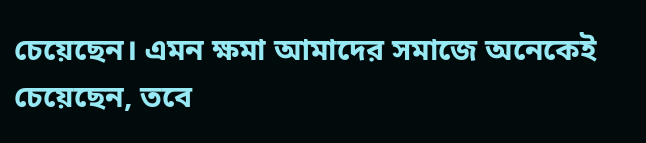চেয়েছেন। এমন ক্ষমা আমাদের সমাজে অনেকেই চেয়েছেন, তবে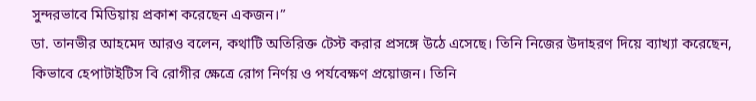সুন্দরভাবে মিডিয়ায় প্রকাশ করেছেন একজন।”
ডা. তানভীর আহমেদ আরও বলেন, কথাটি অতিরিক্ত টেস্ট করার প্রসঙ্গে উঠে এসেছে। তিনি নিজের উদাহরণ দিয়ে ব্যাখ্যা করেছেন, কিভাবে হেপাটাইটিস বি রোগীর ক্ষেত্রে রোগ নির্ণয় ও পর্যবেক্ষণ প্রয়োজন। তিনি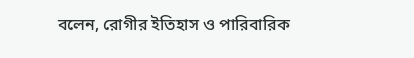বলেন, রোগীর ইতিহাস ও পারিবারিক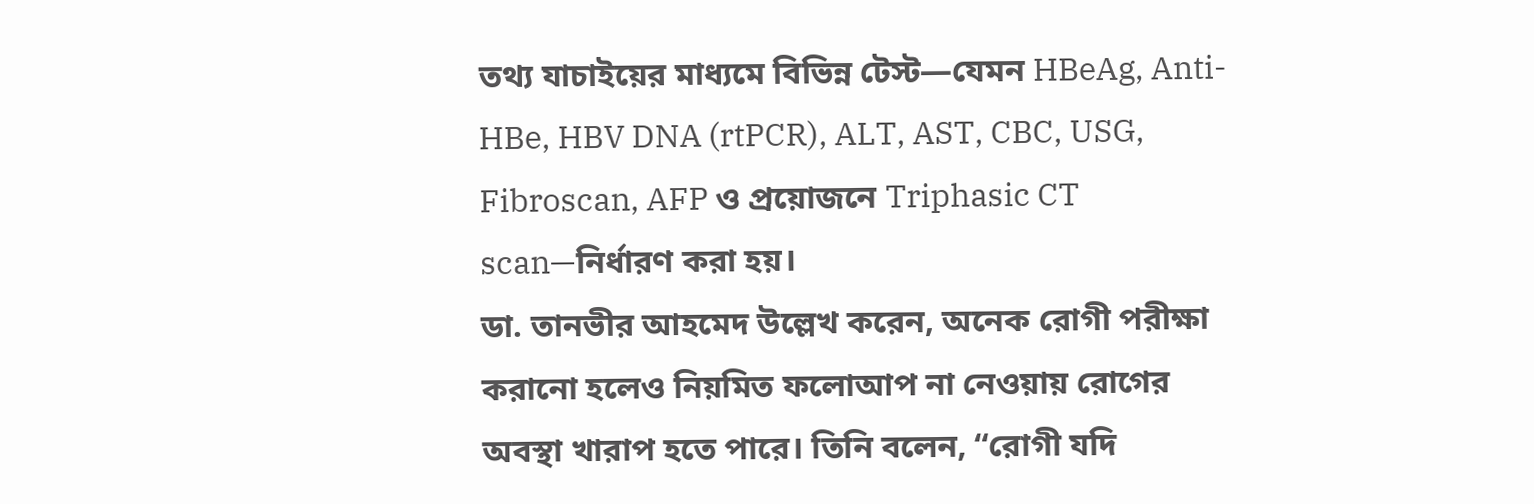তথ্য যাচাইয়ের মাধ্যমে বিভিন্ন টেস্ট—যেমন HBeAg, Anti-HBe, HBV DNA (rtPCR), ALT, AST, CBC, USG, Fibroscan, AFP ও প্রয়োজনে Triphasic CT scan—নির্ধারণ করা হয়।
ডা. তানভীর আহমেদ উল্লেখ করেন, অনেক রোগী পরীক্ষা করানো হলেও নিয়মিত ফলোআপ না নেওয়ায় রোগের অবস্থা খারাপ হতে পারে। তিনি বলেন, “রোগী যদি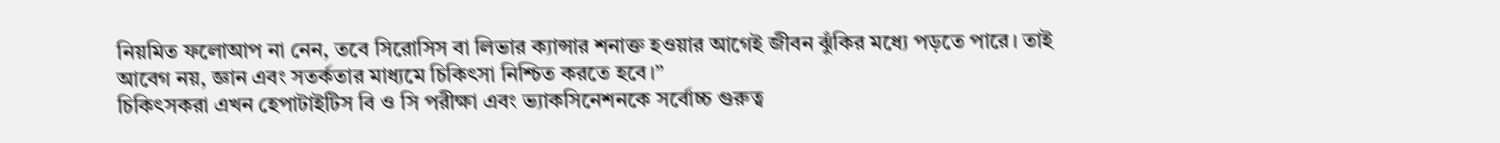নিয়মিত ফলোআপ না নেন, তবে সিরোসিস বা লিভার ক্যান্সার শনাক্ত হওয়ার আগেই জীবন ঝুঁকির মধ্যে পড়তে পারে। তাই আবেগ নয়, জ্ঞান এবং সতর্কতার মাধ্যমে চিকিৎসা নিশ্চিত করতে হবে।”
চিকিৎসকরা এখন হেপাটাইটিস বি ও সি পরীক্ষা এবং ভ্যাকসিনেশনকে সর্বোচ্চ গুরুত্ব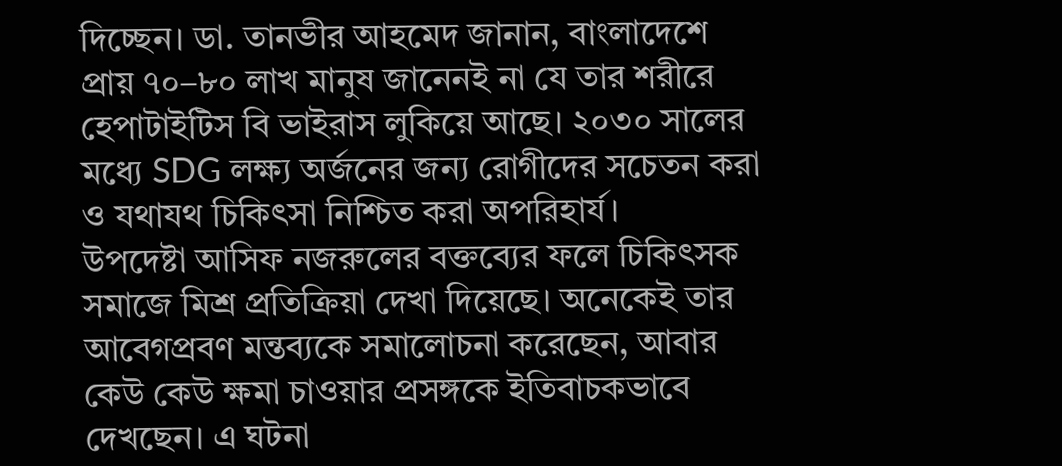দিচ্ছেন। ডা. তানভীর আহমেদ জানান, বাংলাদেশে প্রায় ৭০–৮০ লাখ মানুষ জানেনই না যে তার শরীরে হেপাটাইটিস বি ভাইরাস লুকিয়ে আছে। ২০৩০ সালের মধ্যে SDG লক্ষ্য অর্জনের জন্য রোগীদের সচেতন করা ও যথাযথ চিকিৎসা নিশ্চিত করা অপরিহার্য।
উপদেষ্টা আসিফ নজরুলের বক্তব্যের ফলে চিকিৎসক সমাজে মিশ্র প্রতিক্রিয়া দেখা দিয়েছে। অনেকেই তার আবেগপ্রবণ মন্তব্যকে সমালোচনা করেছেন, আবার কেউ কেউ ক্ষমা চাওয়ার প্রসঙ্গকে ইতিবাচকভাবে দেখছেন। এ ঘটনা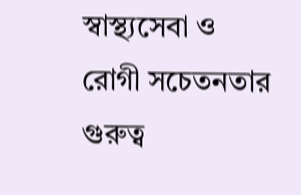স্বাস্থ্যসেবা ও রোগী সচেতনতার গুরুত্ব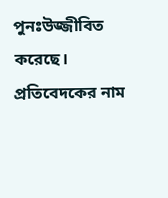পুনঃউজ্জীবিত করেছে।
প্রতিবেদকের নাম